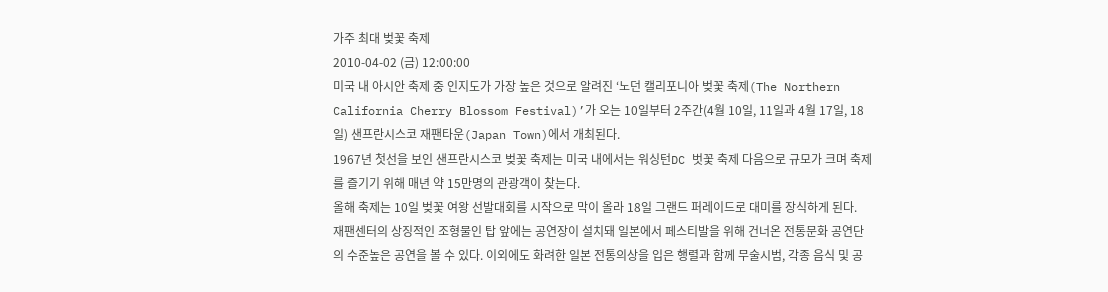가주 최대 벚꽃 축제
2010-04-02 (금) 12:00:00
미국 내 아시안 축제 중 인지도가 가장 높은 것으로 알려진 ‘노던 캘리포니아 벚꽃 축제(The Northern California Cherry Blossom Festival)’가 오는 10일부터 2주간(4월 10일, 11일과 4월 17일, 18일) 샌프란시스코 재팬타운(Japan Town)에서 개최된다.
1967년 첫선을 보인 샌프란시스코 벚꽃 축제는 미국 내에서는 워싱턴DC 벗꽃 축제 다음으로 규모가 크며 축제를 즐기기 위해 매년 약 15만명의 관광객이 찾는다.
올해 축제는 10일 벚꽃 여왕 선발대회를 시작으로 막이 올라 18일 그랜드 퍼레이드로 대미를 장식하게 된다.
재팬센터의 상징적인 조형물인 탑 앞에는 공연장이 설치돼 일본에서 페스티발을 위해 건너온 전통문화 공연단의 수준높은 공연을 볼 수 있다. 이외에도 화려한 일본 전통의상을 입은 행렬과 함께 무술시범, 각종 음식 및 공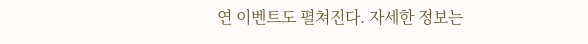연 이벤트도 펼쳐진다. 자세한 정보는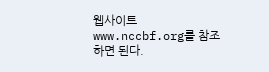웹사이트 www.nccbf.org를 참조하면 된다.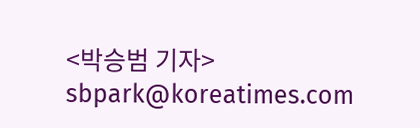<박승범 기자> sbpark@koreatimes.com